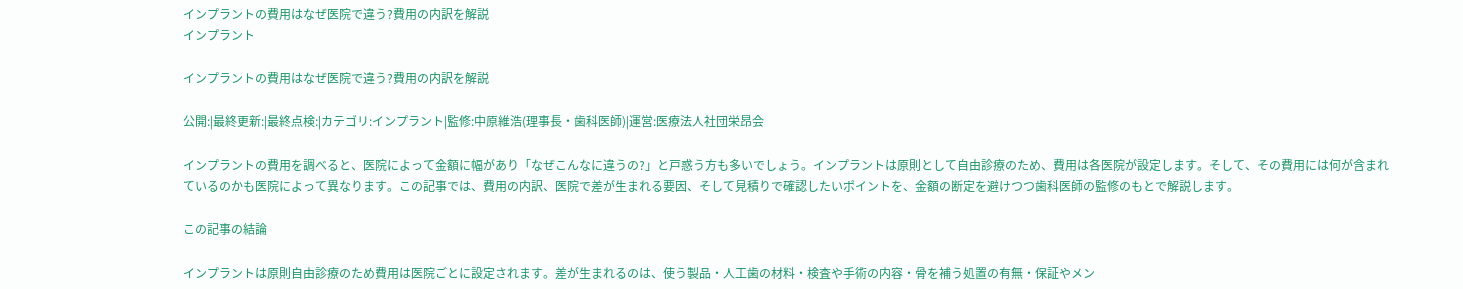インプラントの費用はなぜ医院で違う?費用の内訳を解説
インプラント

インプラントの費用はなぜ医院で違う?費用の内訳を解説

公開:|最終更新:|最終点検:|カテゴリ:インプラント|監修:中原維浩(理事長・歯科医師)|運営:医療法人社団栄昂会

インプラントの費用を調べると、医院によって金額に幅があり「なぜこんなに違うの?」と戸惑う方も多いでしょう。インプラントは原則として自由診療のため、費用は各医院が設定します。そして、その費用には何が含まれているのかも医院によって異なります。この記事では、費用の内訳、医院で差が生まれる要因、そして見積りで確認したいポイントを、金額の断定を避けつつ歯科医師の監修のもとで解説します。

この記事の結論

インプラントは原則自由診療のため費用は医院ごとに設定されます。差が生まれるのは、使う製品・人工歯の材料・検査や手術の内容・骨を補う処置の有無・保証やメン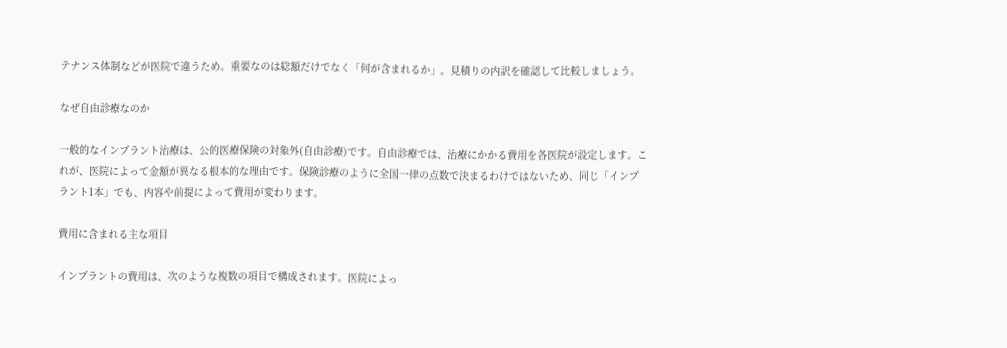テナンス体制などが医院で違うため。重要なのは総額だけでなく「何が含まれるか」。見積りの内訳を確認して比較しましょう。

なぜ自由診療なのか

一般的なインプラント治療は、公的医療保険の対象外(自由診療)です。自由診療では、治療にかかる費用を各医院が設定します。これが、医院によって金額が異なる根本的な理由です。保険診療のように全国一律の点数で決まるわけではないため、同じ「インプラント1本」でも、内容や前提によって費用が変わります。

費用に含まれる主な項目

インプラントの費用は、次のような複数の項目で構成されます。医院によっ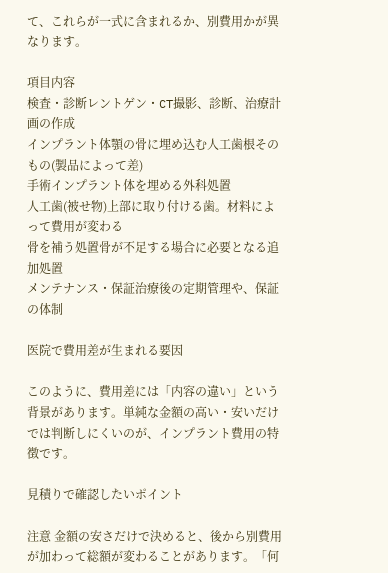て、これらが一式に含まれるか、別費用かが異なります。

項目内容
検査・診断レントゲン・CT撮影、診断、治療計画の作成
インプラント体顎の骨に埋め込む人工歯根そのもの(製品によって差)
手術インプラント体を埋める外科処置
人工歯(被せ物)上部に取り付ける歯。材料によって費用が変わる
骨を補う処置骨が不足する場合に必要となる追加処置
メンテナンス・保証治療後の定期管理や、保証の体制

医院で費用差が生まれる要因

このように、費用差には「内容の違い」という背景があります。単純な金額の高い・安いだけでは判断しにくいのが、インプラント費用の特徴です。

見積りで確認したいポイント

注意 金額の安さだけで決めると、後から別費用が加わって総額が変わることがあります。「何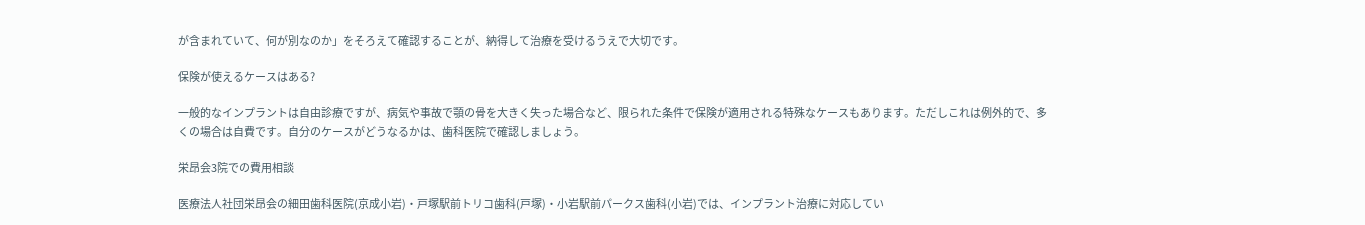が含まれていて、何が別なのか」をそろえて確認することが、納得して治療を受けるうえで大切です。

保険が使えるケースはある?

一般的なインプラントは自由診療ですが、病気や事故で顎の骨を大きく失った場合など、限られた条件で保険が適用される特殊なケースもあります。ただしこれは例外的で、多くの場合は自費です。自分のケースがどうなるかは、歯科医院で確認しましょう。

栄昂会3院での費用相談

医療法人社団栄昂会の細田歯科医院(京成小岩)・戸塚駅前トリコ歯科(戸塚)・小岩駅前パークス歯科(小岩)では、インプラント治療に対応してい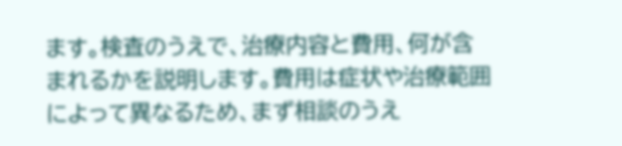ます。検査のうえで、治療内容と費用、何が含まれるかを説明します。費用は症状や治療範囲によって異なるため、まず相談のうえ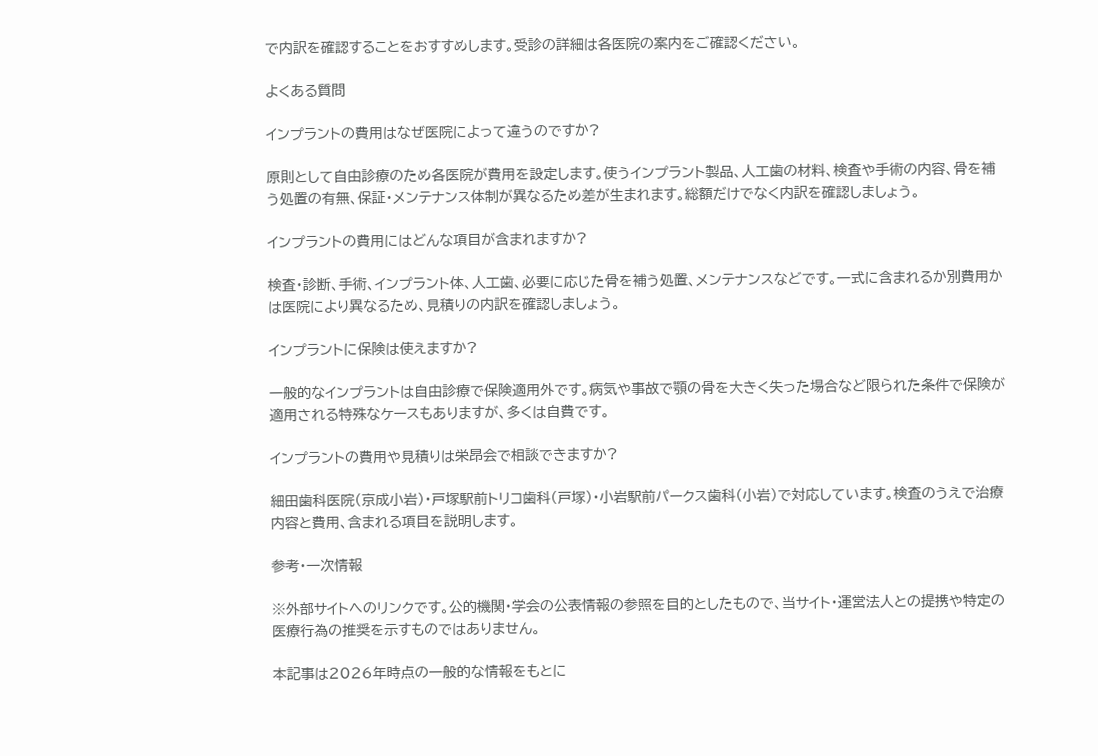で内訳を確認することをおすすめします。受診の詳細は各医院の案内をご確認ください。

よくある質問

インプラントの費用はなぜ医院によって違うのですか?

原則として自由診療のため各医院が費用を設定します。使うインプラント製品、人工歯の材料、検査や手術の内容、骨を補う処置の有無、保証・メンテナンス体制が異なるため差が生まれます。総額だけでなく内訳を確認しましょう。

インプラントの費用にはどんな項目が含まれますか?

検査・診断、手術、インプラント体、人工歯、必要に応じた骨を補う処置、メンテナンスなどです。一式に含まれるか別費用かは医院により異なるため、見積りの内訳を確認しましょう。

インプラントに保険は使えますか?

一般的なインプラントは自由診療で保険適用外です。病気や事故で顎の骨を大きく失った場合など限られた条件で保険が適用される特殊なケースもありますが、多くは自費です。

インプラントの費用や見積りは栄昂会で相談できますか?

細田歯科医院(京成小岩)・戸塚駅前トリコ歯科(戸塚)・小岩駅前パークス歯科(小岩)で対応しています。検査のうえで治療内容と費用、含まれる項目を説明します。

参考・一次情報

※外部サイトへのリンクです。公的機関・学会の公表情報の参照を目的としたもので、当サイト・運営法人との提携や特定の医療行為の推奨を示すものではありません。

本記事は2026年時点の一般的な情報をもとに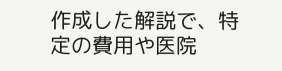作成した解説で、特定の費用や医院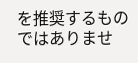を推奨するものではありませ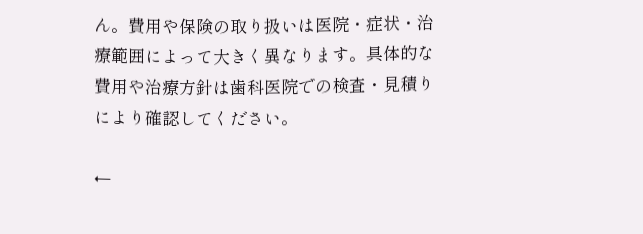ん。費用や保険の取り扱いは医院・症状・治療範囲によって大きく異なります。具体的な費用や治療方針は歯科医院での検査・見積りにより確認してください。

←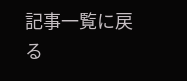記事一覧に戻る